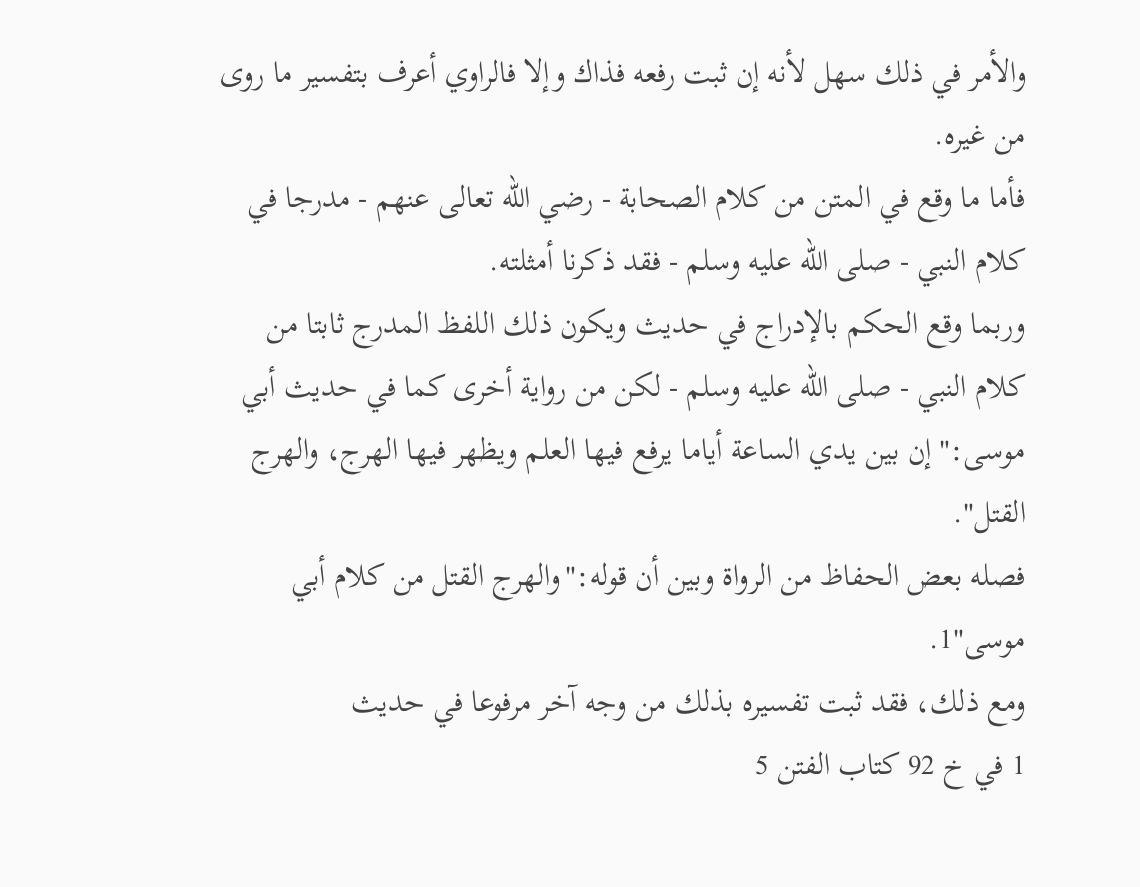والأمر في ذلك سهل لأنه إن ثبت رفعه فذاك وإلا فالراوي أعرف بتفسير ما روى من غيره.
فأما ما وقع في المتن من كلام الصحابة - رضي الله تعالى عنهم - مدرجا في كلام النبي - صلى الله عليه وسلم - فقد ذكرنا أمثلته.
وربما وقع الحكم بالإدراج في حديث ويكون ذلك اللفظ المدرج ثابتا من كلام النبي - صلى الله عليه وسلم - لكن من رواية أخرى كما في حديث أبي موسى:"إن بين يدي الساعة أياما يرفع فيها العلم ويظهر فيها الهرج، والهرج القتل".
فصله بعض الحفاظ من الرواة وبين أن قوله:"والهرج القتل من كلام أبي موسى"1.
ومع ذلك، فقد ثبت تفسيره بذلك من وجه آخر مرفوعا في حديث
1 في خ 92 كتاب الفتن 5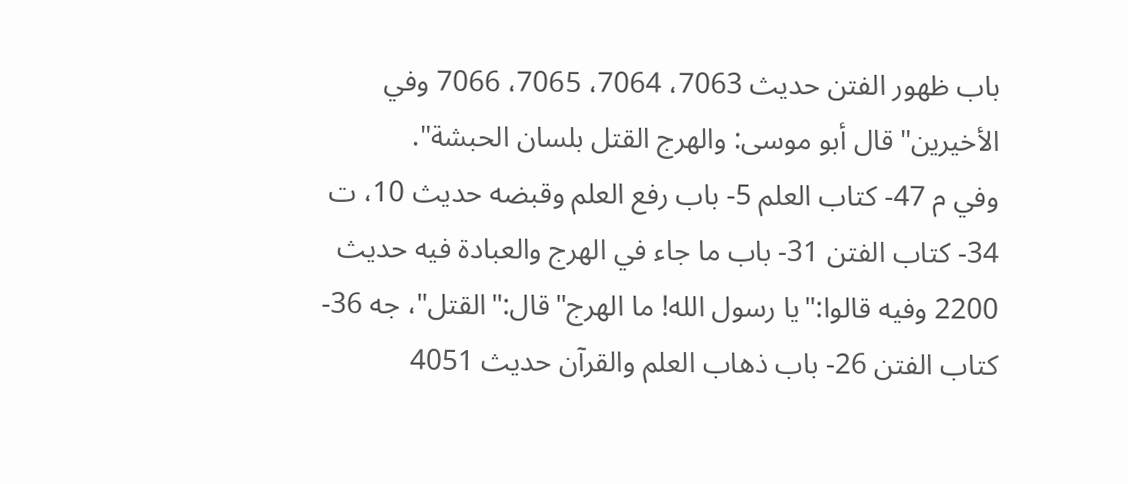باب ظهور الفتن حديث 7063، 7064، 7065، 7066 وفي الأخيرين"قال أبو موسى: والهرج القتل بلسان الحبشة".
وفي م 47- كتاب العلم 5- باب رفع العلم وقبضه حديث 10، ت 34- كتاب الفتن 31- باب ما جاء في الهرج والعبادة فيه حديث 2200 وفيه قالوا:"يا رسول الله! ما الهرج"قال:"القتل"، جه 36- كتاب الفتن 26- باب ذهاب العلم والقرآن حديث 4051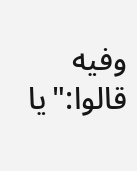وفيه قالوا:"يا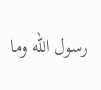رسول الله وما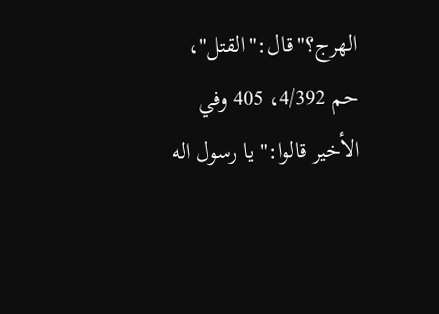الهرج؟"قال:"القتل"، حم 4/392، 405 وفي الأخير قالوا:"يا رسول اله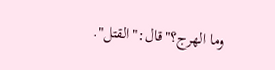وما الهرج؟"قال:"القتل".